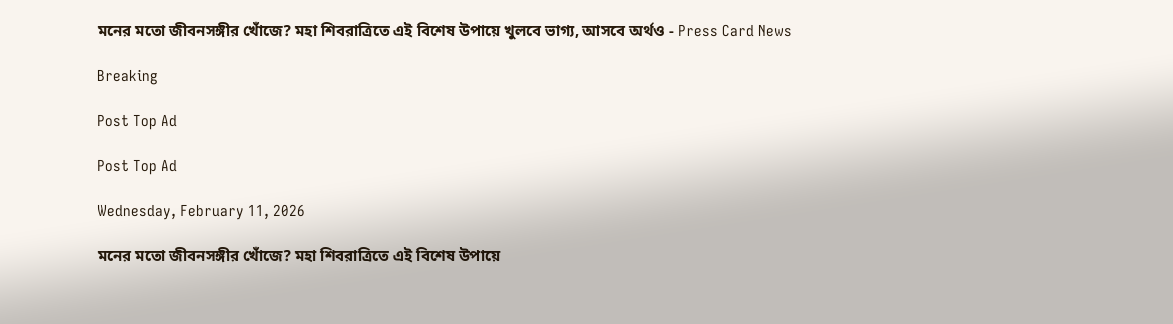মনের মতো জীবনসঙ্গীর খোঁজে? মহা শিবরাত্রিতে এই বিশেষ উপায়ে খুলবে ভাগ্য, আসবে অর্থও - Press Card News

Breaking

Post Top Ad

Post Top Ad

Wednesday, February 11, 2026

মনের মতো জীবনসঙ্গীর খোঁজে? মহা শিবরাত্রিতে এই বিশেষ উপায়ে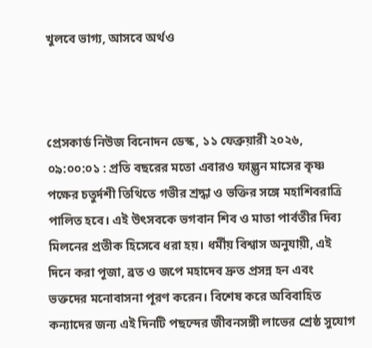খুলবে ভাগ্য, আসবে অর্থও



প্রেসকার্ড নিউজ বিনোদন ডেস্ক, ১১ ফেব্রুয়ারী ২০২৬, ০৯:০০:০১ : প্রতি বছরের মতো এবারও ফাল্গুন মাসের কৃষ্ণ পক্ষের চতুর্দশী তিথিতে গভীর শ্রদ্ধা ও ভক্তির সঙ্গে মহাশিবরাত্রি পালিত হবে। এই উৎসবকে ভগবান শিব ও মাতা পার্বতীর দিব্য মিলনের প্রতীক হিসেবে ধরা হয়। ধর্মীয় বিশ্বাস অনুযায়ী, এই দিনে করা পূজা, ব্রত ও জপে মহাদেব দ্রুত প্রসন্ন হন এবং ভক্তদের মনোবাসনা পূরণ করেন। বিশেষ করে অবিবাহিত কন্যাদের জন্য এই দিনটি পছন্দের জীবনসঙ্গী লাভের শ্রেষ্ঠ সুযোগ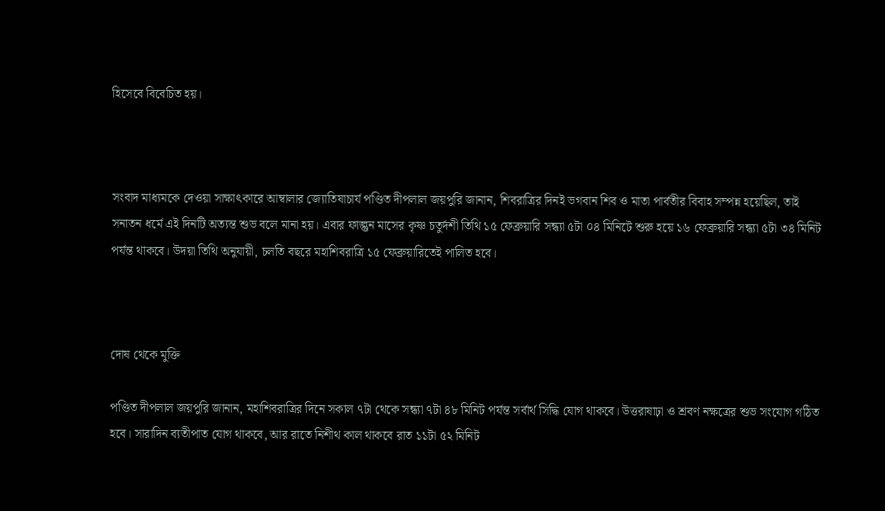হিসেবে বিবেচিত হয়।



সংবাদ মাধ্যমকে দেওয়া সাক্ষাৎকারে আম্বালার জ্যোতিষাচার্য পণ্ডিত দীপলাল জয়পুরি জানান, শিবরাত্রির দিনই ভগবান শিব ও মাতা পার্বতীর বিবাহ সম্পন্ন হয়েছিল, তাই সনাতন ধর্মে এই দিনটি অত্যন্ত শুভ বলে মানা হয়। এবার ফাল্গুন মাসের কৃষ্ণ চতুর্দশী তিথি ১৫ ফেব্রুয়ারি সন্ধ্যা ৫টা ০৪ মিনিটে শুরু হয়ে ১৬ ফেব্রুয়ারি সন্ধ্যা ৫টা ৩৪ মিনিট পর্যন্ত থাকবে। উদয়া তিথি অনুযায়ী, চলতি বছরে মহাশিবরাত্রি ১৫ ফেব্রুয়ারিতেই পালিত হবে।



দোষ থেকে মুক্তি

পণ্ডিত দীপলাল জয়পুরি জানান, মহাশিবরাত্রির দিনে সকাল ৭টা থেকে সন্ধ্যা ৭টা ৪৮ মিনিট পর্যন্ত সর্বার্থ সিদ্ধি যোগ থাকবে। উত্তরাষাঢ়া ও শ্রবণ নক্ষত্রের শুভ সংযোগ গঠিত হবে। সারাদিন ব্যতীপাত যোগ থাকবে, আর রাতে নিশীথ কাল থাকবে রাত ১১টা ৫২ মিনিট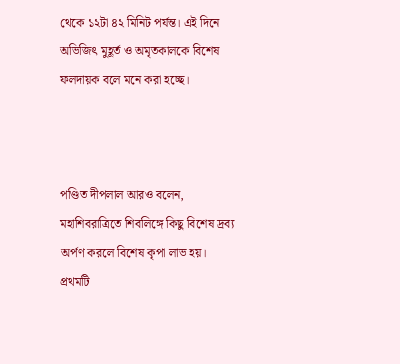থেকে ১২টা ৪২ মিনিট পর্যন্ত। এই দিনে অভিজিৎ মুহূর্ত ও অমৃতকালকে বিশেষ ফলদায়ক বলে মনে করা হচ্ছে।



পণ্ডিত দীপলাল আরও বলেন, মহাশিবরাত্রিতে শিবলিঙ্গে কিছু বিশেষ দ্রব্য অর্পণ করলে বিশেষ কৃপা লাভ হয়। প্রথমটি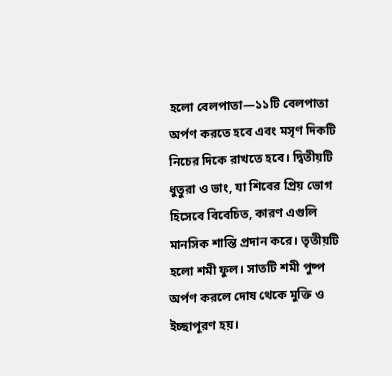হলো বেলপাতা—১১টি বেলপাতা অর্পণ করতে হবে এবং মসৃণ দিকটি নিচের দিকে রাখতে হবে। দ্বিতীয়টি ধুতুরা ও ভাং, যা শিবের প্রিয় ভোগ হিসেবে বিবেচিত, কারণ এগুলি মানসিক শান্তি প্রদান করে। তৃতীয়টি হলো শমী ফুল। সাতটি শমী পুষ্প অর্পণ করলে দোষ থেকে মুক্তি ও ইচ্ছাপূরণ হয়।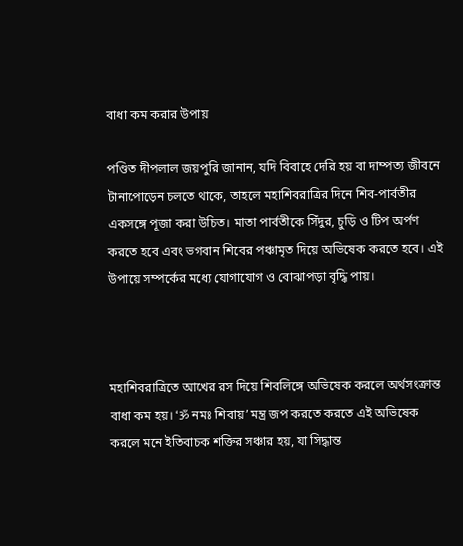বাধা কম করার উপায়

পণ্ডিত দীপলাল জয়পুরি জানান, যদি বিবাহে দেরি হয় বা দাম্পত্য জীবনে টানাপোড়েন চলতে থাকে, তাহলে মহাশিবরাত্রির দিনে শিব-পার্বতীর একসঙ্গে পূজা করা উচিত। মাতা পার্বতীকে সিঁদুর, চুড়ি ও টিপ অর্পণ করতে হবে এবং ভগবান শিবের পঞ্চামৃত দিয়ে অভিষেক করতে হবে। এই উপায়ে সম্পর্কের মধ্যে যোগাযোগ ও বোঝাপড়া বৃদ্ধি পায়।



মহাশিবরাত্রিতে আখের রস দিয়ে শিবলিঙ্গে অভিষেক করলে অর্থসংক্রান্ত বাধা কম হয়। ‘ॐ নমঃ শিবায়’ মন্ত্র জপ করতে করতে এই অভিষেক করলে মনে ইতিবাচক শক্তির সঞ্চার হয়, যা সিদ্ধান্ত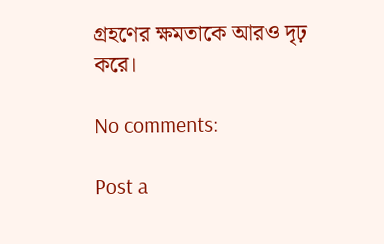গ্রহণের ক্ষমতাকে আরও দৃঢ় করে।

No comments:

Post a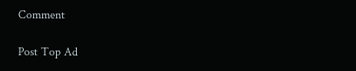Comment

Post Top Ad